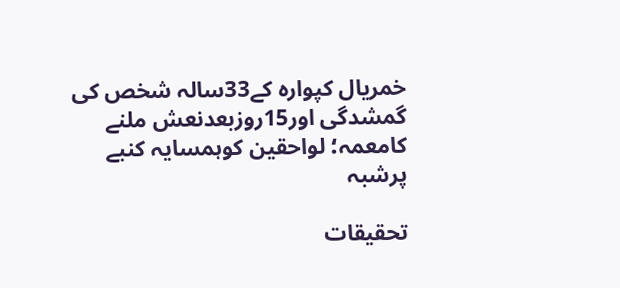خمریال کپوارہ کے33سالہ شخص کی گمشدگی اور15روزبعدنعش ملنے کامعمہ؛ لواحقین کوہمسایہ کنبے پرشبہ

تحقیقات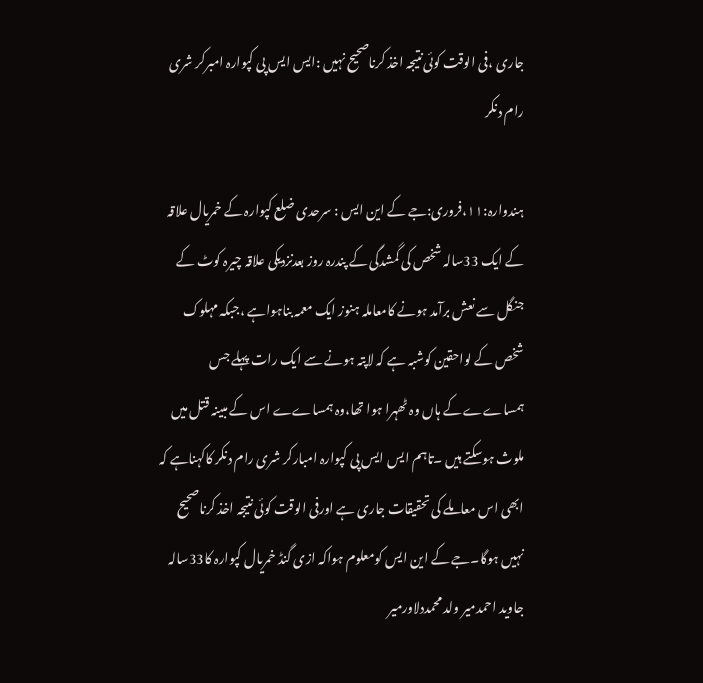جاری ،فی الوقت کوئی نتیجہ اخذ کرناصحیح نہیں :ایس ایس پی کپوارہ امبرکر شری رام دنکر

ہندوارہ:۱۱،فروری:جے کے این ایس : سرحدی ضلع کپوارہ کے خمریال علاقہ کے ایک 33سالہ شخص کی گمشدگی کے پندرہ روز بعدنزدیکی علاقہ چیرہ کوٹ کے جنگل سے نعش برآمد ہونے کامعاملہ ہنوز ایک معمہ بناہواہے ،جبکہ مہلوک شخص کے لواحقین کوشبہ ہے کہ لاپتہ ہونے سے ایک رات پہلے جس ہمساےے کے ہاں وہ ٹھہرا ہوا تھا،وہ ہمساےے اس کے مبینہ قتل میں ملوث ہوسکتے ہیں ۔تاہم ایس ایس پی کپوارہ امبارکر شری رام دنکر کاکہناہے کہ ابھی اس معاملے کی تحقیقات جاری ہے اورفی الوقت کوئی نتیجہ اخذ کرناصحیح نہیں ہوگا۔جے کے این ایس کومعلوم ہواکہ ازی گنڈ خمریال کپوارہ کا33سالہ جاوید احمدمیر ولد محمددلاورمیر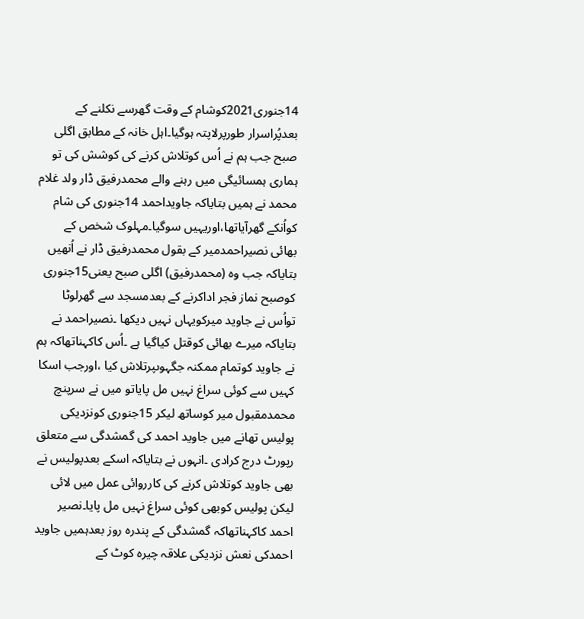14جنوری2021کوشام کے وقت گھرسے نکلنے کے بعدپُراسرار طورپرلاپتہ ہوگیا۔اہل خانہ کے مطابق اگلی صبح جب ہم نے اُس کوتلاش کرنے کی کوشش کی تو ہماری ہمسائیگی میں رہنے والے محمدرفیق ڈار ولد غلام محمد نے ہمیں بتایاکہ جاویداحمد 14جنوری کی شام کواُنکے گھرآیاتھا،اوریہیں سوگیا۔مہلوک شخص کے بھائی نصیراحمدمیر کے بقول محمدرفیق ڈار نے اُنھیں بتایاکہ جب وہ (محمدرفیق) اگلی صبح یعنی15جنوری کوصبح نماز فجر اداکرنے کے بعدمسجد سے گھرلوٹا تواُس نے جاوید میرکویہاں نہیں دیکھا ۔نصیراحمد نے بتایاکہ میرے بھائی کوقتل کیاگیا ہے ۔اُس کاکہناتھاکہ ہم نے جاوید کوتمام ممکنہ جگہوںپرتلاش کیا ،اورجب اسکا کہیں سے کوئی سراغ نہیں مل پایاتو میں نے سرپنچ محمدمقبول میر کوساتھ لیکر 15جنوری کونزدیکی پولیس تھانے میں جاوید احمد کی گمشدگی سے متعلق رپورٹ درج کرادی ۔انہوں نے بتایاکہ اسکے بعدپولیس نے بھی جاوید کوتلاش کرنے کی کارروائی عمل میں لائی لیکن پولیس کوبھی کوئی سراغ نہیں مل پایا۔نصیر احمد کاکہناتھاکہ گمشدگی کے پندرہ روز بعدہمیں جاوید احمدکی نعش نزدیکی علاقہ چیرہ کوٹ کے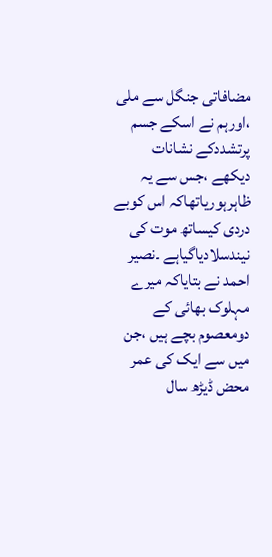مضافاتی جنگل سے ملی ،اورہم نے اسکے جسم پرتشددکے نشانات دیکھے ،جس سے یہ ظاہرہوریاتھاکہ اس کوبے دردی کیساتھ موت کی نیندسلادیاگیاہے ۔نصیر احمد نے بتایاکہ میرے مہلوک بھائی کے دومعصوم بچے ہیں ،جن میں سے ایک کی عمر محض ڈیڑھ سال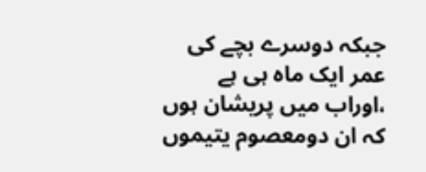جبکہ دوسرے بچے کی عمر ایک ماہ ہی ہے ،اوراب میں پریشان ہوں کہ ان دومعصوم یتیموں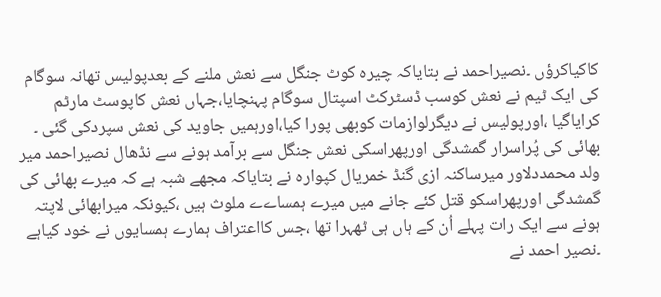کاکیاکرؤں ۔نصیراحمد نے بتایاکہ چیرہ کوٹ جنگل سے نعش ملنے کے بعدپولیس تھانہ سوگام کی ایک ٹیم نے نعش کوسب ڈسٹرکٹ اسپتال سوگام پہنچایا،جہاں نعش کاپوسٹ مارٹم کرایاگیا ،اورپولیس نے دیگرلوازمات کوبھی پورا کیا،اورہمیں جاوید کی نعش سپردکی گئی ۔ بھائی کی پُراسرار گمشدگی اورپھراسکی نعش جنگل سے برآمد ہونے سے نڈھال نصیراحمد میر ولد محمددلاور میرساکنہ ازی گنڈ خمریال کپوارہ نے بتایاکہ مجھے شبہ ہے کہ میرے بھائی کی گمشدگی اورپھراسکو قتل کئے جانے میں میرے ہمساےے ملوث ہیں ،کیونکہ میرابھائی لاپتہ ہونے سے ایک رات پہلے اُن کے ہاں ہی ٹھہرا تھا ،جس کااعتراف ہمارے ہمسایوں نے خود کیاہے ۔نصیر احمد نے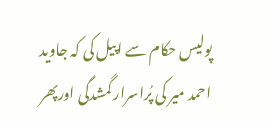پولیس حکام سے اپیل کی کہ جاوید احمد میر کی پُراسرار گمشدگی اورپھر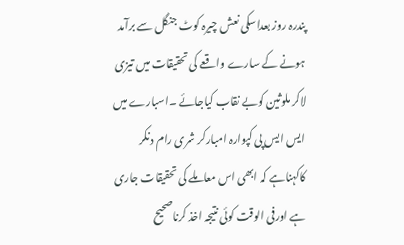پندرہ روز بعداسکی نعش چیرہ کوٹ جنگل سے برآمد ہونے کے سارے واقعے کی تحقیقات میں تیزی لاکر ملوثین کوبے نقاب کیاجائے ۔اسبارے میں ایس ایس پی کپوارہ امبارکر شری رام دنکر کاکہناہے کہ ابھی اس معاملے کی تحقیقات جاری ہے اورفی الوقت کوئی نتیجہ اخذ کرناصحیح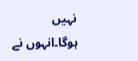نہیں ہوگا۔انہوں نے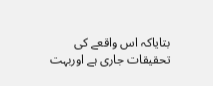بتایاکہ اس واقعے کی تحقیقات جاری ہے اوربہت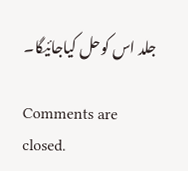جلد اس کوحل کیاجائیگا۔

Comments are closed.